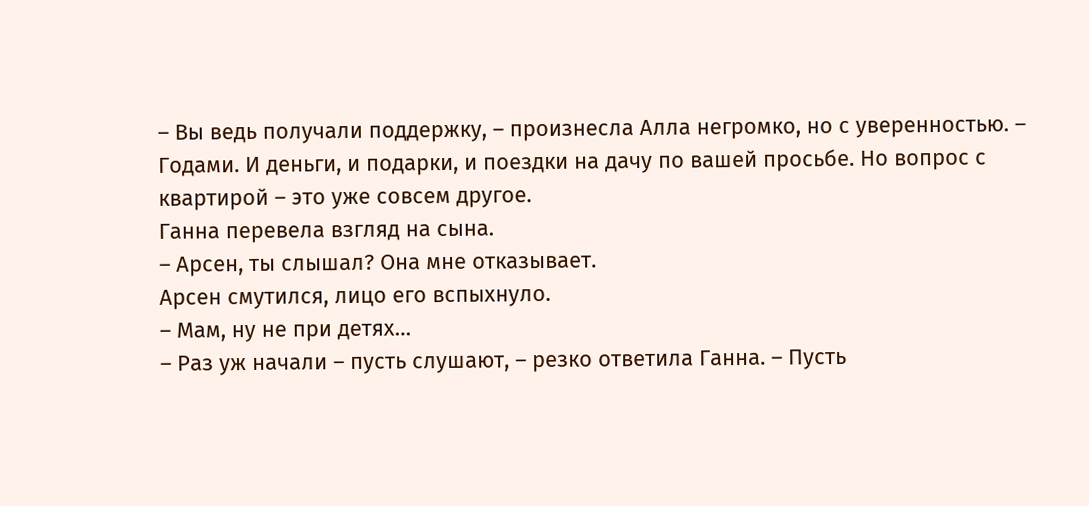– Вы ведь получали поддержку, – произнесла Алла негромко, но с уверенностью. – Годами. И деньги, и подарки, и поездки на дачу по вашей просьбе. Но вопрос с квартирой – это уже совсем другое.
Ганна перевела взгляд на сына.
– Арсен, ты слышал? Она мне отказывает.
Арсен смутился, лицо его вспыхнуло.
– Мам, ну не при детях…
– Раз уж начали – пусть слушают, – резко ответила Ганна. – Пусть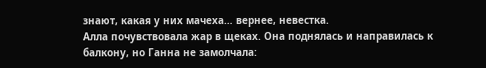знают, какая у них мачеха… вернее, невестка.
Алла почувствовала жар в щеках. Она поднялась и направилась к балкону, но Ганна не замолчала: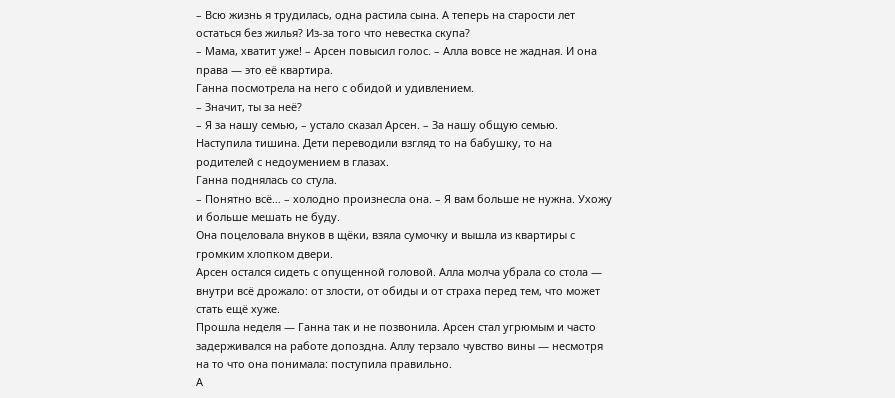– Всю жизнь я трудилась, одна растила сына. А теперь на старости лет остаться без жилья? Из-за того что невестка скупа?
– Мама, хватит уже! – Арсен повысил голос. – Алла вовсе не жадная. И она права — это её квартира.
Ганна посмотрела на него с обидой и удивлением.
– Значит, ты за неё?
– Я за нашу семью, – устало сказал Арсен. – За нашу общую семью.
Наступила тишина. Дети переводили взгляд то на бабушку, то на родителей с недоумением в глазах.
Ганна поднялась со стула.
– Понятно всё… – холодно произнесла она. – Я вам больше не нужна. Ухожу и больше мешать не буду.
Она поцеловала внуков в щёки, взяла сумочку и вышла из квартиры с громким хлопком двери.
Арсен остался сидеть с опущенной головой. Алла молча убрала со стола — внутри всё дрожало: от злости, от обиды и от страха перед тем, что может стать ещё хуже.
Прошла неделя — Ганна так и не позвонила. Арсен стал угрюмым и часто задерживался на работе допоздна. Аллу терзало чувство вины — несмотря на то что она понимала: поступила правильно.
А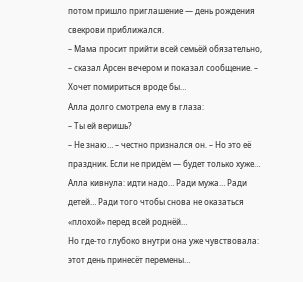потом пришло приглашение — день рождения свекрови приближался.
– Мама просит прийти всей семьёй обязательно, – сказал Арсен вечером и показал сообщение. – Хочет помириться вроде бы…
Алла долго смотрела ему в глаза:
– Ты ей веришь?
– Не знаю… – честно признался он. – Но это её праздник. Если не придём — будет только хуже…
Алла кивнула: идти надо… Ради мужа… Ради детей… Ради того чтобы снова не оказаться «плохой» перед всей роднёй…
Но где-то глубоко внутри она уже чувствовала: этот день принесёт перемены…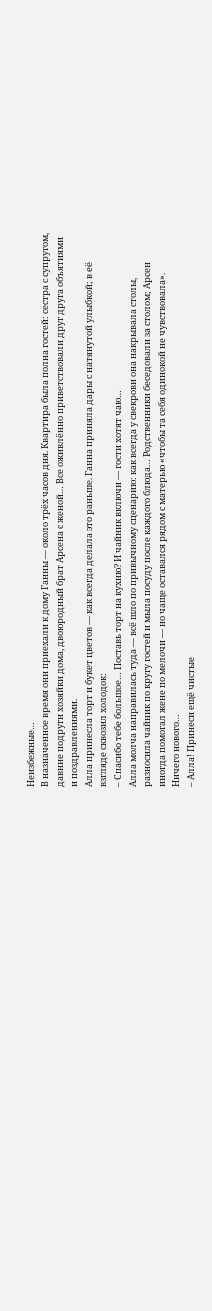Неизбежные…
В назначенное время они приехали к дому Ганны — около трёх часов дня. Квартира была полна гостей: сестра с супругом, давние подруги хозяйки дома, двоюродный брат Арсена с женой… Все оживлённо приветствовали друг друга объятиями и поздравлениями.
Алла принесла торт и букет цветов — как всегда делала это раньше. Ганна приняла дары с натянутой улыбкой; в её взгляде сквозил холодок:
– Спасибо тебе большое… Поставь торт на кухню? И чайник включи — гости хотят чаю…
Алла молча направилась туда — всё шло по привычному сценарию: как всегда у свекрови она накрывала столы, разносила чайник по кругу гостей и мыла посуду после каждого блюда… Родственники беседовали за столом; Арсен иногда помогал жене по мелочи — но чаще оставался рядом с матерью «чтобы та себя одинокой не чувствовала».
Ничего нового…
– Алла! Принеси ещё чистые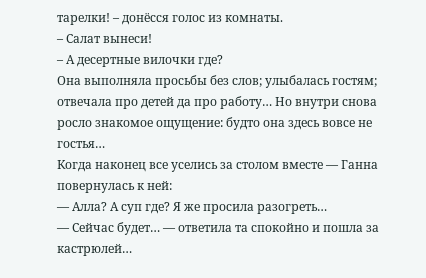тарелки! – донёсся голос из комнаты.
– Салат вынеси!
– А десертные вилочки где?
Она выполняла просьбы без слов; улыбалась гостям; отвечала про детей да про работу… Но внутри снова росло знакомое ощущение: будто она здесь вовсе не гостья…
Когда наконец все уселись за столом вместе — Ганна повернулась к ней:
— Алла? А суп где? Я же просила разогреть…
— Сейчас будет… — ответила та спокойно и пошла за кастрюлей…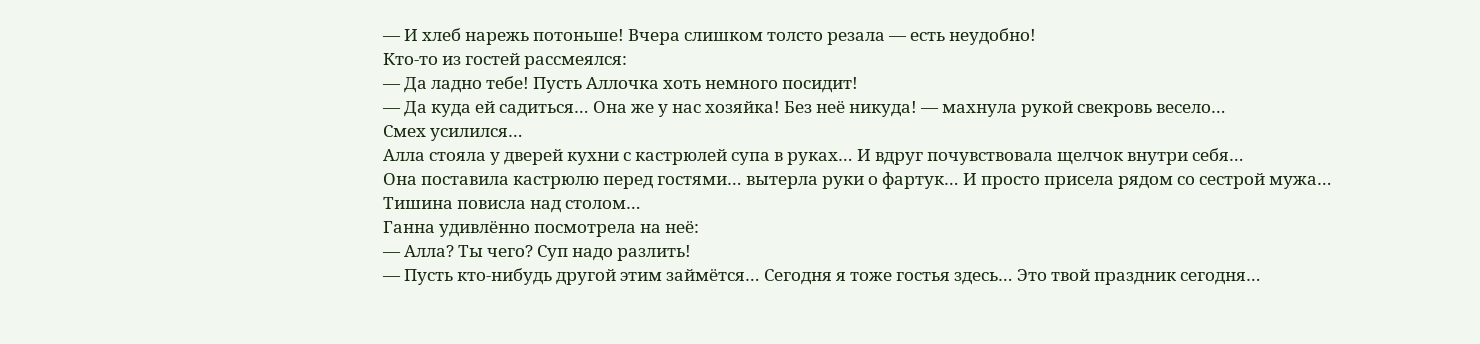— И хлеб нарежь потоньше! Вчера слишком толсто резала — есть неудобно!
Кто-то из гостей рассмеялся:
— Да ладно тебе! Пусть Аллочка хоть немного посидит!
— Да куда ей садиться… Она же у нас хозяйка! Без неё никуда! — махнула рукой свекровь весело…
Смех усилился…
Алла стояла у дверей кухни с кастрюлей супа в руках… И вдруг почувствовала щелчок внутри себя…
Она поставила кастрюлю перед гостями… вытерла руки о фартук… И просто присела рядом со сестрой мужа…
Тишина повисла над столом…
Ганна удивлённо посмотрела на неё:
— Алла? Ты чего? Суп надо разлить!
— Пусть кто-нибудь другой этим займётся… Сегодня я тоже гостья здесь… Это твой праздник сегодня…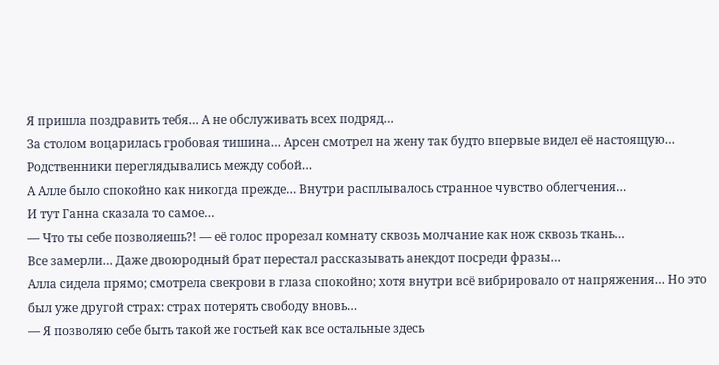Я пришла поздравить тебя… А не обслуживать всех подряд…
За столом воцарилась гробовая тишина… Арсен смотрел на жену так будто впервые видел её настоящую… Родственники переглядывались между собой…
А Алле было спокойно как никогда прежде… Внутри расплывалось странное чувство облегчения…
И тут Ганна сказала то самое…
— Что ты себе позволяешь?! — её голос прорезал комнату сквозь молчание как нож сквозь ткань…
Все замерли… Даже двоюродный брат перестал рассказывать анекдот посреди фразы…
Алла сидела прямо; смотрела свекрови в глаза спокойно; хотя внутри всё вибрировало от напряжения… Но это был уже другой страх: страх потерять свободу вновь…
— Я позволяю себе быть такой же гостьей как все остальные здесь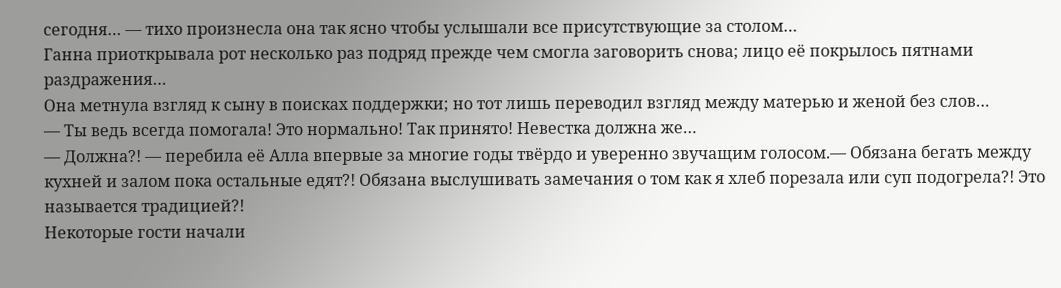сегодня… — тихо произнесла она так ясно чтобы услышали все присутствующие за столом…
Ганна приоткрывала рот несколько раз подряд прежде чем смогла заговорить снова; лицо её покрылось пятнами раздражения…
Она метнула взгляд к сыну в поисках поддержки; но тот лишь переводил взгляд между матерью и женой без слов…
— Ты ведь всегда помогала! Это нормально! Так принято! Невестка должна же…
— Должна?! — перебила её Алла впервые за многие годы твёрдо и уверенно звучащим голосом.— Обязана бегать между кухней и залом пока остальные едят?! Обязана выслушивать замечания о том как я хлеб порезала или суп подогрела?! Это называется традицией?!
Некоторые гости начали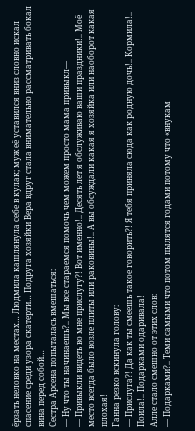ёрзать неловко на местах… Людмила кашлянула себе в кулак; муж её уставился вниз словно искал спасение среди узора скатерти… Подруга хозяйки Вера вдруг стала внимательно рассматривать бокал вина перед собой…
Сестра Арсена попыталась вмешаться:
— Ну что ты начинаешь?.. Мы все стараемся помочь чем можем просто мама привыкл—
— Привыкли видеть во мне прислугу?! Вот именно!.. Десять лет я обслуживаю ваши праздники!.. Моё место всегда было возле плиты или раковины!.. А вы обсуждали какая я хозяйка или наоборот какая плохая!
Ганна резко вскинула голову:
— Прислуга?! Да как ты смеешь такое говорить?! Я тебя приняла сюда как родную дочь!.. Кормила!.. Поила!.. Подарками одаривала!
Алле стало смешно от этих слов:
— Подарками?.. Теми самыми что потом пылятся годами потому что «внукам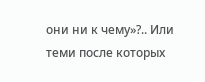они ни к чему»?.. Или теми после которых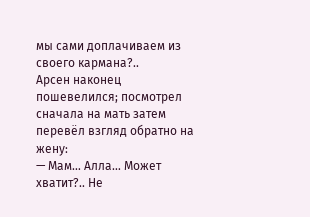мы сами доплачиваем из своего кармана?..
Арсен наконец пошевелился; посмотрел сначала на мать затем перевёл взгляд обратно на жену:
— Мам… Алла… Может хватит?.. Не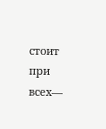стоит при всех—